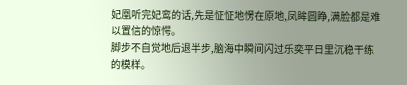妃凰听完妃鸾的话,先是怔怔地愣在原地,凤眸圆睁,满脸都是难以置信的惊愕。
脚步不自觉地后退半步,脑海中瞬间闪过乐奕平日里沉稳干练的模样。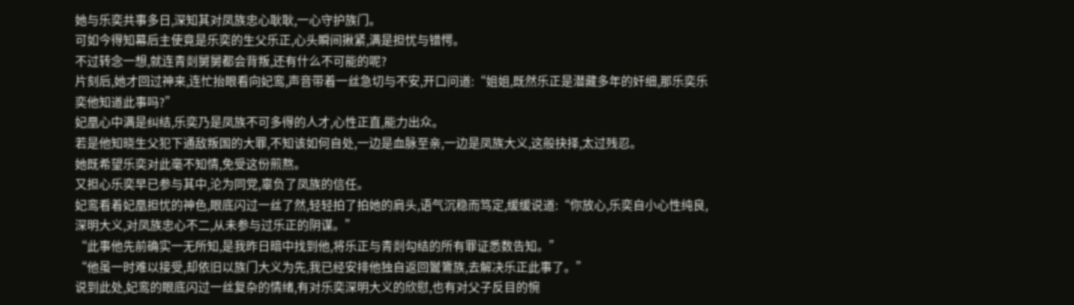她与乐奕共事多日,深知其对凤族忠心耿耿,一心守护族门。
可如今得知幕后主使竟是乐奕的生父乐正,心头瞬间揪紧,满是担忧与错愕。
不过转念一想,就连青剡舅舅都会背叛,还有什么不可能的呢?
片刻后,她才回过神来,连忙抬眼看向妃鸾,声音带着一丝急切与不安,开口问道:“姐姐,既然乐正是潜藏多年的奸细,那乐奕乐奕他知道此事吗?”
妃凰心中满是纠结,乐奕乃是凤族不可多得的人才,心性正直,能力出众。
若是他知晓生父犯下通敌叛国的大罪,不知该如何自处,一边是血脉至亲,一边是凤族大义,这般抉择,太过残忍。
她既希望乐奕对此毫不知情,免受这份煎熬。
又担心乐奕早已参与其中,沦为同党,辜负了凤族的信任。
妃鸾看着妃凰担忧的神色,眼底闪过一丝了然,轻轻拍了拍她的肩头,语气沉稳而笃定,缓缓说道:“你放心,乐奕自小心性纯良,深明大义,对凤族忠心不二,从未参与过乐正的阴谋。”
“此事他先前确实一无所知,是我昨日暗中找到他,将乐正与青剡勾结的所有罪证悉数告知。”
“他虽一时难以接受,却依旧以族门大义为先,我已经安排他独自返回鸑鷟族,去解决乐正此事了。”
说到此处,妃鸾的眼底闪过一丝复杂的情绪,有对乐奕深明大义的欣慰,也有对父子反目的惋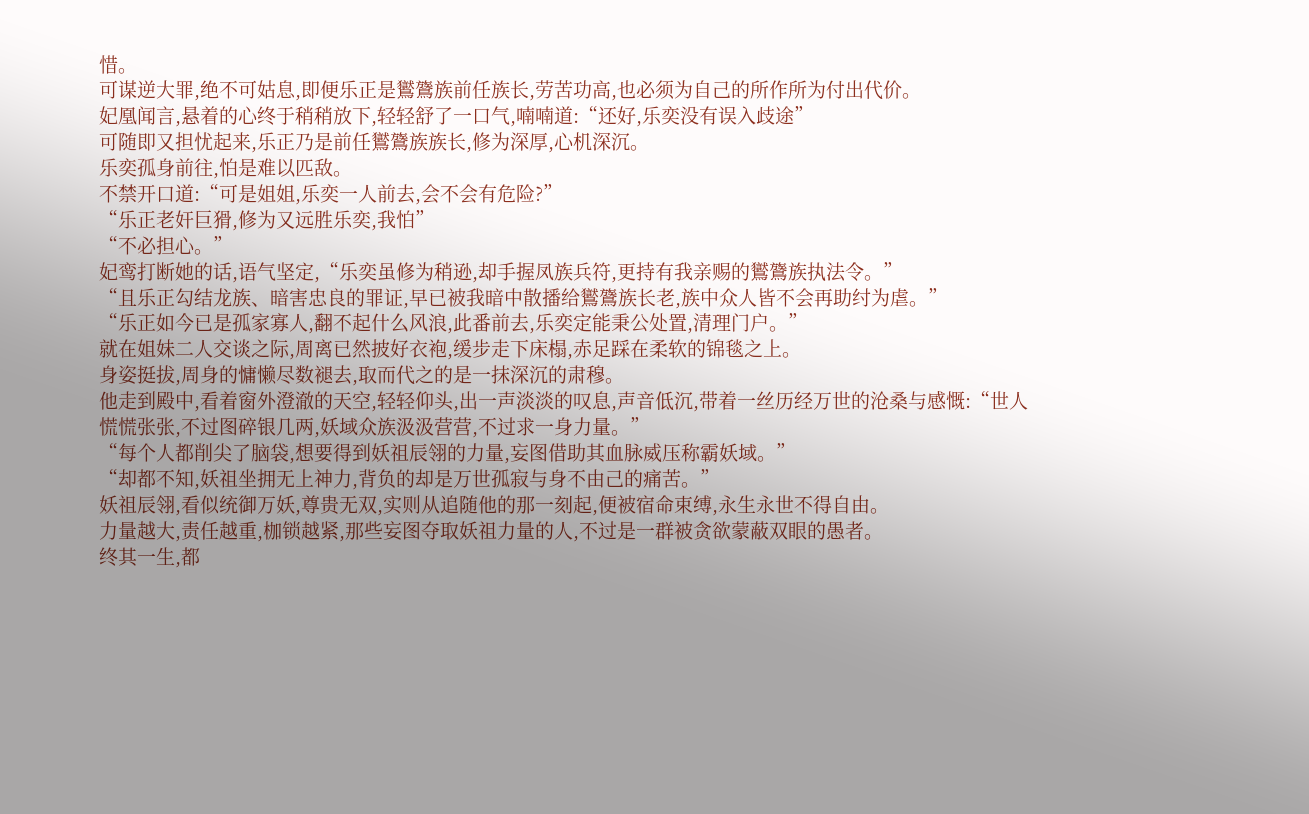惜。
可谋逆大罪,绝不可姑息,即便乐正是鸑鷟族前任族长,劳苦功高,也必须为自己的所作所为付出代价。
妃凰闻言,悬着的心终于稍稍放下,轻轻舒了一口气,喃喃道:“还好,乐奕没有误入歧途”
可随即又担忧起来,乐正乃是前任鸑鷟族族长,修为深厚,心机深沉。
乐奕孤身前往,怕是难以匹敌。
不禁开口道:“可是姐姐,乐奕一人前去,会不会有危险?”
“乐正老奸巨猾,修为又远胜乐奕,我怕”
“不必担心。”
妃鸾打断她的话,语气坚定,“乐奕虽修为稍逊,却手握凤族兵符,更持有我亲赐的鸑鷟族执法令。”
“且乐正勾结龙族、暗害忠良的罪证,早已被我暗中散播给鸑鷟族长老,族中众人皆不会再助纣为虐。”
“乐正如今已是孤家寡人,翻不起什么风浪,此番前去,乐奕定能秉公处置,清理门户。”
就在姐妹二人交谈之际,周离已然披好衣袍,缓步走下床榻,赤足踩在柔软的锦毯之上。
身姿挺拔,周身的慵懒尽数褪去,取而代之的是一抹深沉的肃穆。
他走到殿中,看着窗外澄澈的天空,轻轻仰头,出一声淡淡的叹息,声音低沉,带着一丝历经万世的沧桑与感慨:“世人慌慌张张,不过图碎银几两,妖域众族汲汲营营,不过求一身力量。”
“每个人都削尖了脑袋,想要得到妖祖辰翎的力量,妄图借助其血脉威压称霸妖域。”
“却都不知,妖祖坐拥无上神力,背负的却是万世孤寂与身不由己的痛苦。”
妖祖辰翎,看似统御万妖,尊贵无双,实则从追随他的那一刻起,便被宿命束缚,永生永世不得自由。
力量越大,责任越重,枷锁越紧,那些妄图夺取妖祖力量的人,不过是一群被贪欲蒙蔽双眼的愚者。
终其一生,都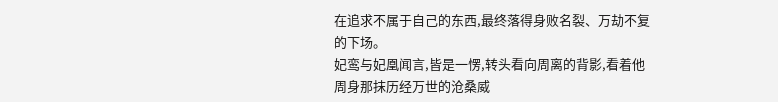在追求不属于自己的东西,最终落得身败名裂、万劫不复的下场。
妃鸾与妃凰闻言,皆是一愣,转头看向周离的背影,看着他周身那抹历经万世的沧桑威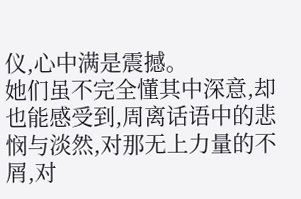仪,心中满是震撼。
她们虽不完全懂其中深意,却也能感受到,周离话语中的悲悯与淡然,对那无上力量的不屑,对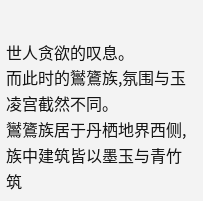世人贪欲的叹息。
而此时的鸑鷟族,氛围与玉凌宫截然不同。
鸑鷟族居于丹栖地界西侧,族中建筑皆以墨玉与青竹筑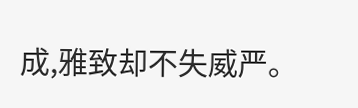成,雅致却不失威严。